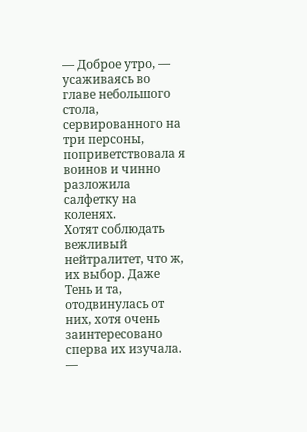— Доброе утро, — усаживаясь во главе небольшого стола, сервированного на три персоны, поприветствовала я воинов и чинно разложила салфетку на коленях.
Хотят соблюдать вежливый нейтралитет, что ж, их выбор. Даже Тень и та, отодвинулась от них, хотя очень заинтересовано сперва их изучала.
—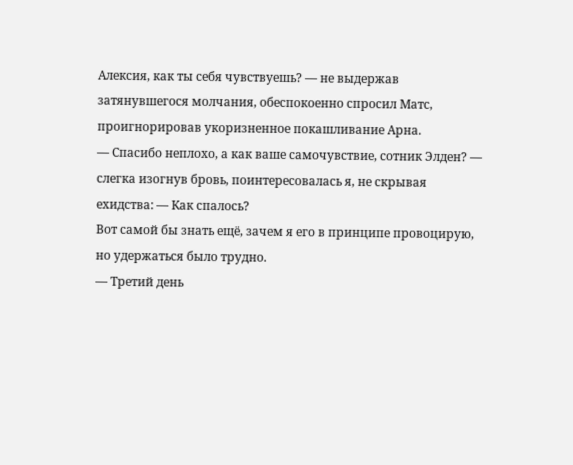Алексия, как ты себя чувствуешь? — не выдержав затянувшегося молчания, обеспокоенно спросил Матс, проигнорировав укоризненное покашливание Арна.
— Спасибо неплохо, а как ваше самочувствие, сотник Элден? — слегка изогнув бровь, поинтересовалась я, не скрывая ехидства: — Как спалось?
Вот самой бы знать ещё, зачем я его в принципе провоцирую, но удержаться было трудно.
— Третий день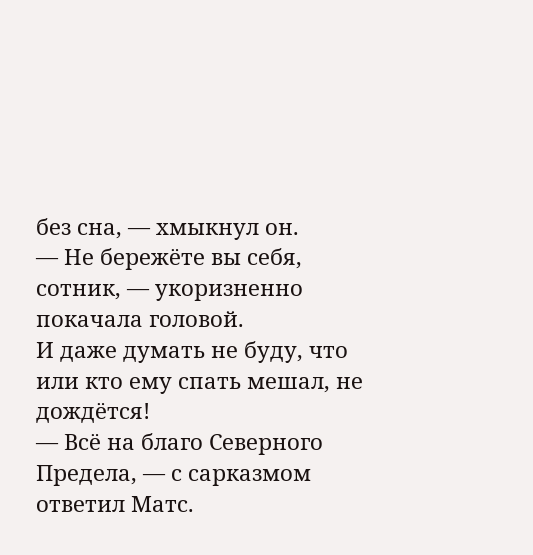без сна, — хмыкнул он.
— Не бережёте вы себя, сотник, — укоризненно покачала головой.
И даже думать не буду, что или кто ему спать мешал, не дождётся!
— Всё на благо Северного Предела, — с сарказмом ответил Матс.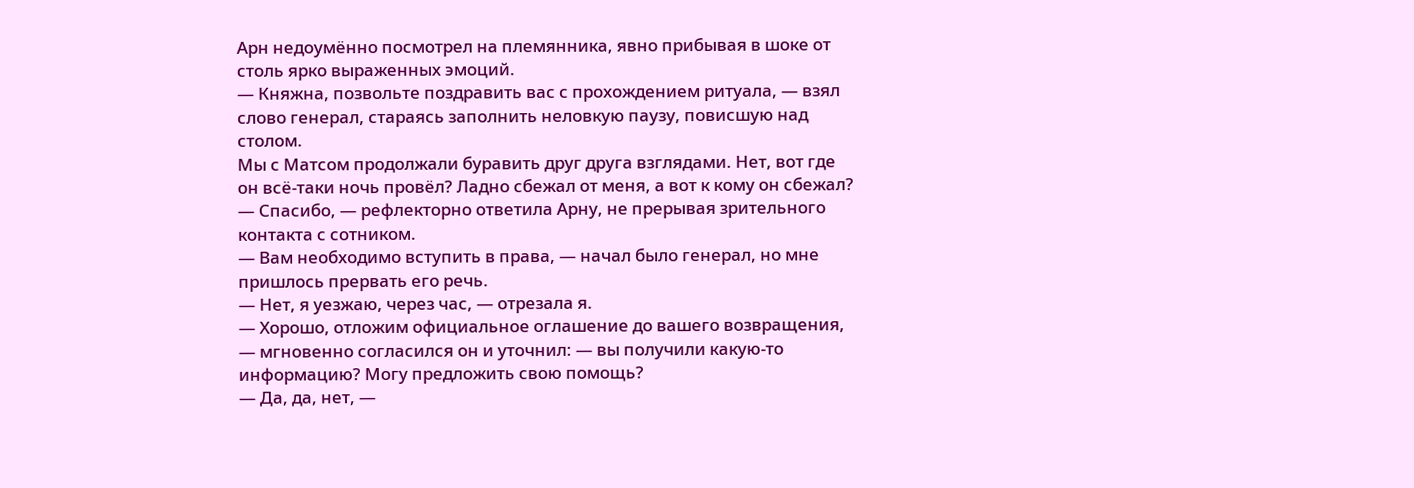Арн недоумённо посмотрел на племянника, явно прибывая в шоке от столь ярко выраженных эмоций.
— Княжна, позвольте поздравить вас с прохождением ритуала, — взял слово генерал, стараясь заполнить неловкую паузу, повисшую над столом.
Мы с Матсом продолжали буравить друг друга взглядами. Нет, вот где он всё-таки ночь провёл? Ладно сбежал от меня, а вот к кому он сбежал?
— Спасибо, — рефлекторно ответила Арну, не прерывая зрительного контакта с сотником.
— Вам необходимо вступить в права, — начал было генерал, но мне пришлось прервать его речь.
— Нет, я уезжаю, через час, — отрезала я.
— Хорошо, отложим официальное оглашение до вашего возвращения, — мгновенно согласился он и уточнил: — вы получили какую-то информацию? Могу предложить свою помощь?
— Да, да, нет, —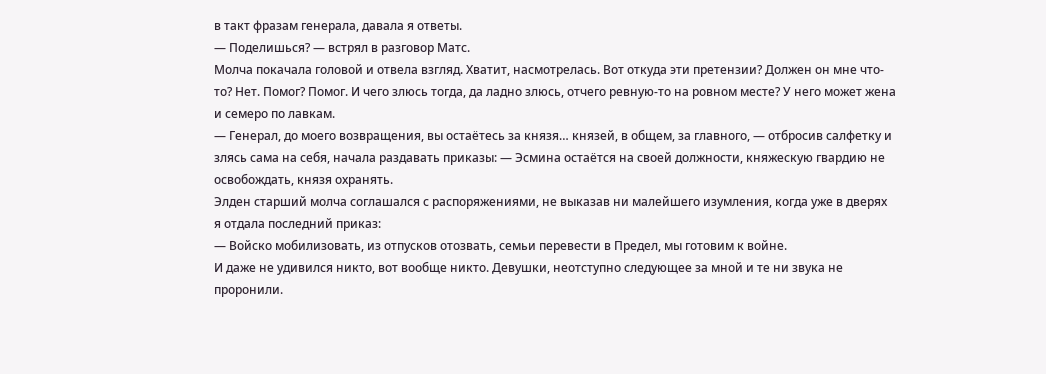в такт фразам генерала, давала я ответы.
— Поделишься? — встрял в разговор Матс.
Молча покачала головой и отвела взгляд. Хватит, насмотрелась. Вот откуда эти претензии? Должен он мне что-то? Нет. Помог? Помог. И чего злюсь тогда, да ладно злюсь, отчего ревную-то на ровном месте? У него может жена и семеро по лавкам.
— Генерал, до моего возвращения, вы остаётесь за князя… князей, в общем, за главного, — отбросив салфетку и злясь сама на себя, начала раздавать приказы: — Эсмина остаётся на своей должности, княжескую гвардию не освобождать, князя охранять.
Элден старший молча соглашался с распоряжениями, не выказав ни малейшего изумления, когда уже в дверях я отдала последний приказ:
— Войско мобилизовать, из отпусков отозвать, семьи перевести в Предел, мы готовим к войне.
И даже не удивился никто, вот вообще никто. Девушки, неотступно следующее за мной и те ни звука не проронили.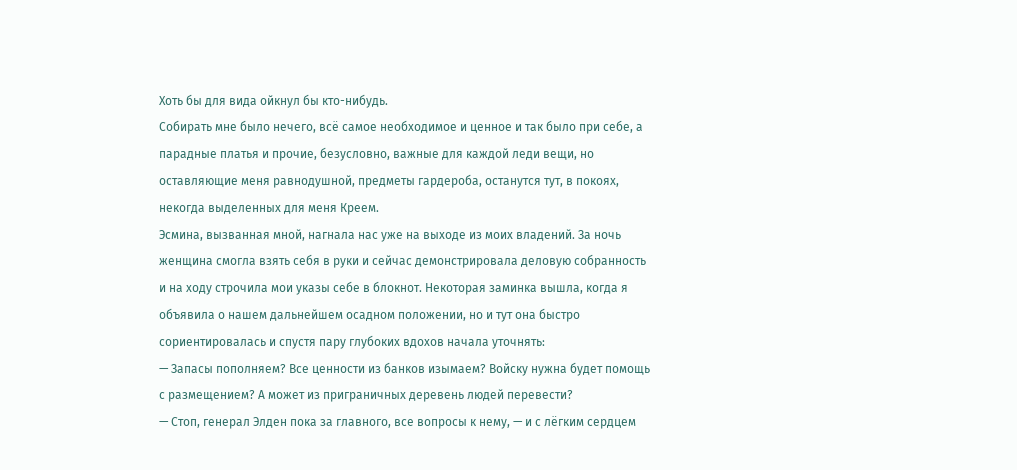Хоть бы для вида ойкнул бы кто-нибудь.
Собирать мне было нечего, всё самое необходимое и ценное и так было при себе, а парадные платья и прочие, безусловно, важные для каждой леди вещи, но оставляющие меня равнодушной, предметы гардероба, останутся тут, в покоях, некогда выделенных для меня Креем.
Эсмина, вызванная мной, нагнала нас уже на выходе из моих владений. За ночь женщина смогла взять себя в руки и сейчас демонстрировала деловую собранность и на ходу строчила мои указы себе в блокнот. Некоторая заминка вышла, когда я объявила о нашем дальнейшем осадном положении, но и тут она быстро сориентировалась и спустя пару глубоких вдохов начала уточнять:
— Запасы пополняем? Все ценности из банков изымаем? Войску нужна будет помощь с размещением? А может из приграничных деревень людей перевести?
— Стоп, генерал Элден пока за главного, все вопросы к нему, — и с лёгким сердцем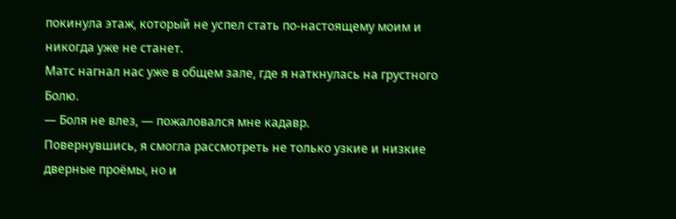покинула этаж, который не успел стать по-настоящему моим и никогда уже не станет.
Матс нагнал нас уже в общем зале, где я наткнулась на грустного Болю.
— Боля не влез, — пожаловался мне кадавр.
Повернувшись, я смогла рассмотреть не только узкие и низкие дверные проёмы, но и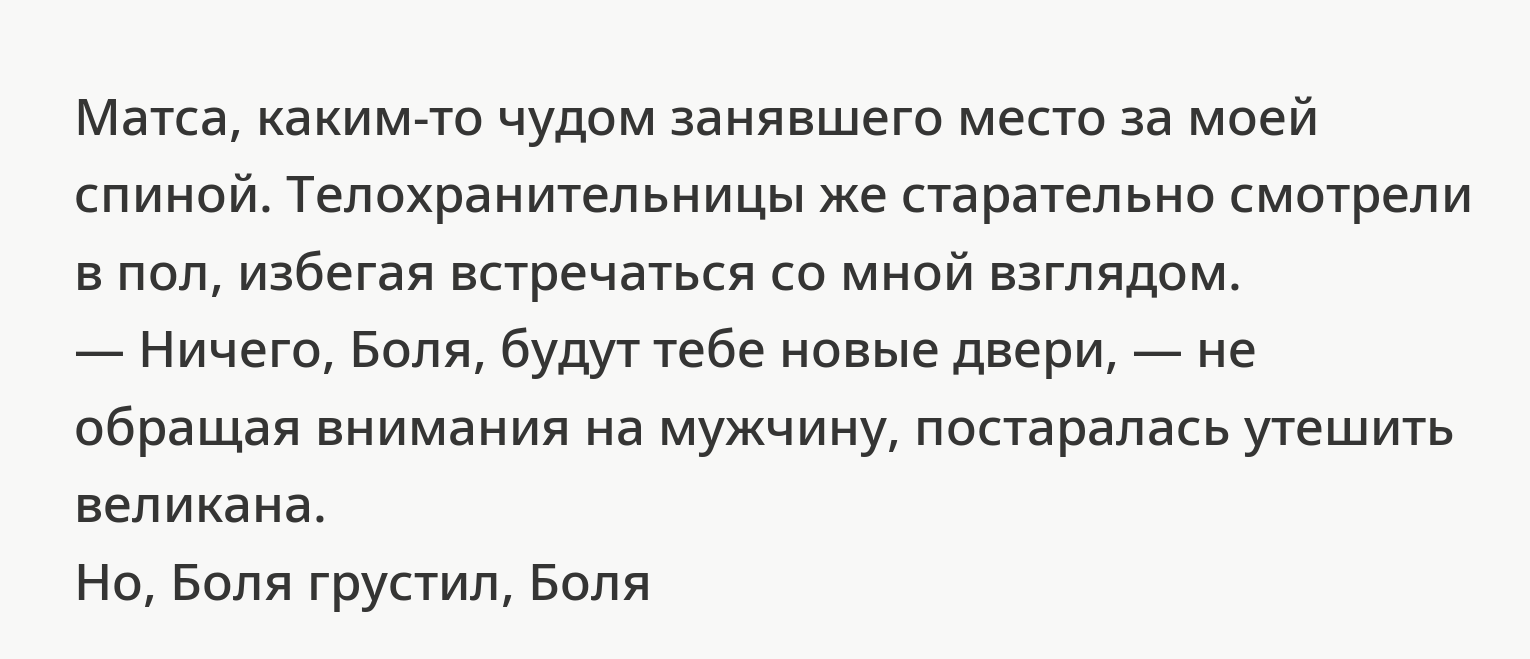Матса, каким-то чудом занявшего место за моей спиной. Телохранительницы же старательно смотрели в пол, избегая встречаться со мной взглядом.
— Ничего, Боля, будут тебе новые двери, — не обращая внимания на мужчину, постаралась утешить великана.
Но, Боля грустил, Боля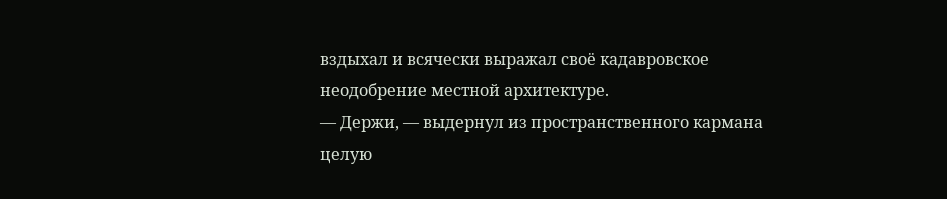вздыхал и всячески выражал своё кадавровское неодобрение местной архитектуре.
— Держи, — выдернул из пространственного кармана целую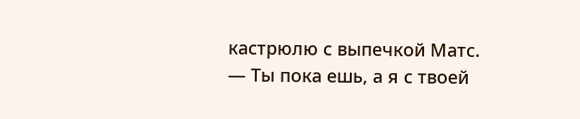кастрюлю с выпечкой Матс. — Ты пока ешь, а я с твоей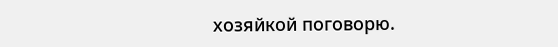хозяйкой поговорю.